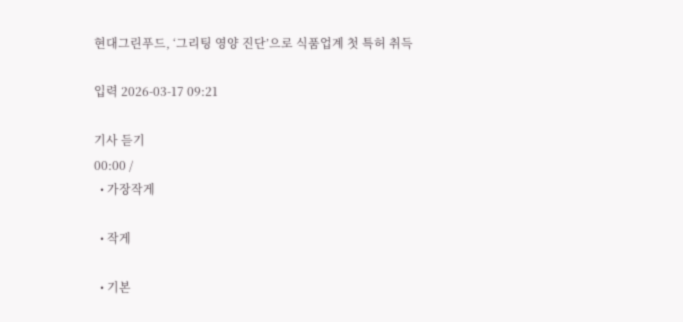현대그린푸드, ‘그리팅 영양 진단’으로 식품업계 첫 특허 취득

입력 2026-03-17 09:21

기사 듣기
00:00 /
  • 가장작게

  • 작게

  • 기본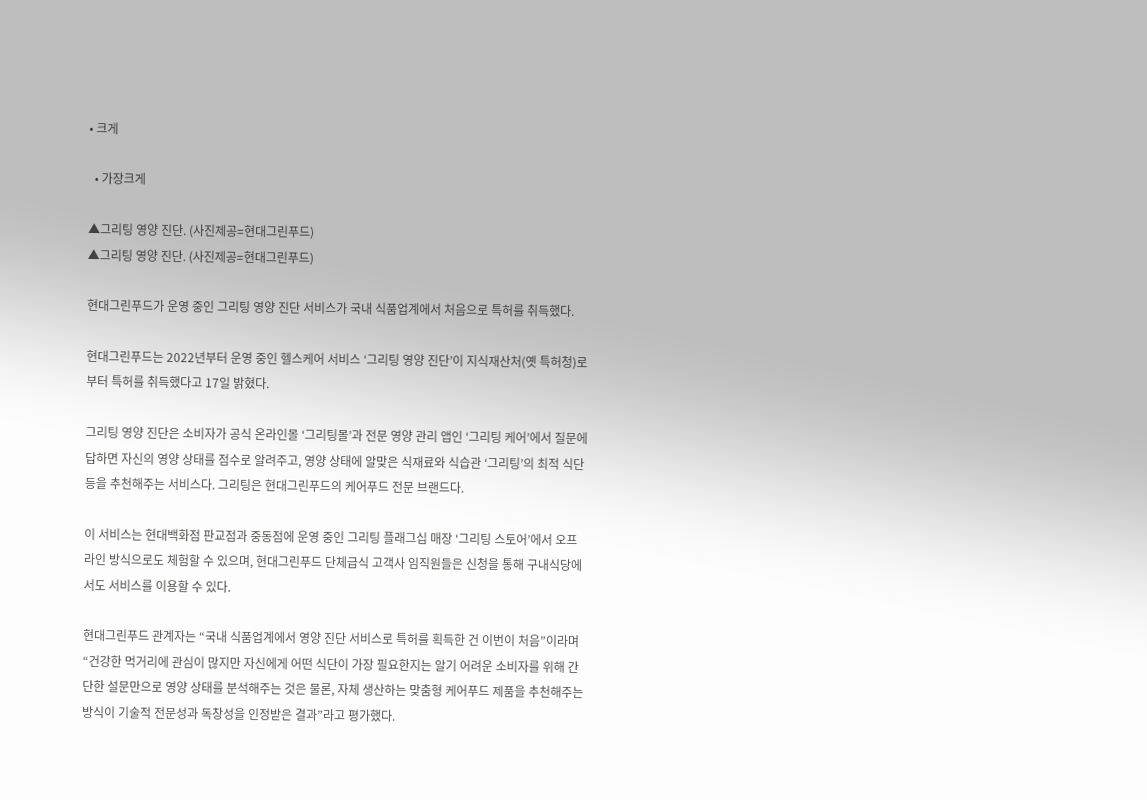• 크게

  • 가장크게

▲그리팅 영양 진단. (사진제공=현대그린푸드)
▲그리팅 영양 진단. (사진제공=현대그린푸드)

현대그린푸드가 운영 중인 그리팅 영양 진단 서비스가 국내 식품업계에서 처음으로 특허를 취득했다.

현대그린푸드는 2022년부터 운영 중인 헬스케어 서비스 ‘그리팅 영양 진단’이 지식재산처(옛 특허청)로부터 특허를 취득했다고 17일 밝혔다.

그리팅 영양 진단은 소비자가 공식 온라인몰 ‘그리팅몰’과 전문 영양 관리 앱인 ‘그리팅 케어’에서 질문에 답하면 자신의 영양 상태를 점수로 알려주고, 영양 상태에 알맞은 식재료와 식습관 ‘그리팅’의 최적 식단 등을 추천해주는 서비스다. 그리팅은 현대그린푸드의 케어푸드 전문 브랜드다.

이 서비스는 현대백화점 판교점과 중동점에 운영 중인 그리팅 플래그십 매장 ‘그리팅 스토어’에서 오프라인 방식으로도 체험할 수 있으며, 현대그린푸드 단체급식 고객사 임직원들은 신청을 통해 구내식당에서도 서비스를 이용할 수 있다.

현대그린푸드 관계자는 “국내 식품업계에서 영양 진단 서비스로 특허를 획득한 건 이번이 처음”이라며 “건강한 먹거리에 관심이 많지만 자신에게 어떤 식단이 가장 필요한지는 알기 어려운 소비자를 위해 간단한 설문만으로 영양 상태를 분석해주는 것은 물론, 자체 생산하는 맞춤형 케어푸드 제품을 추천해주는 방식이 기술적 전문성과 독창성을 인정받은 결과”라고 평가했다.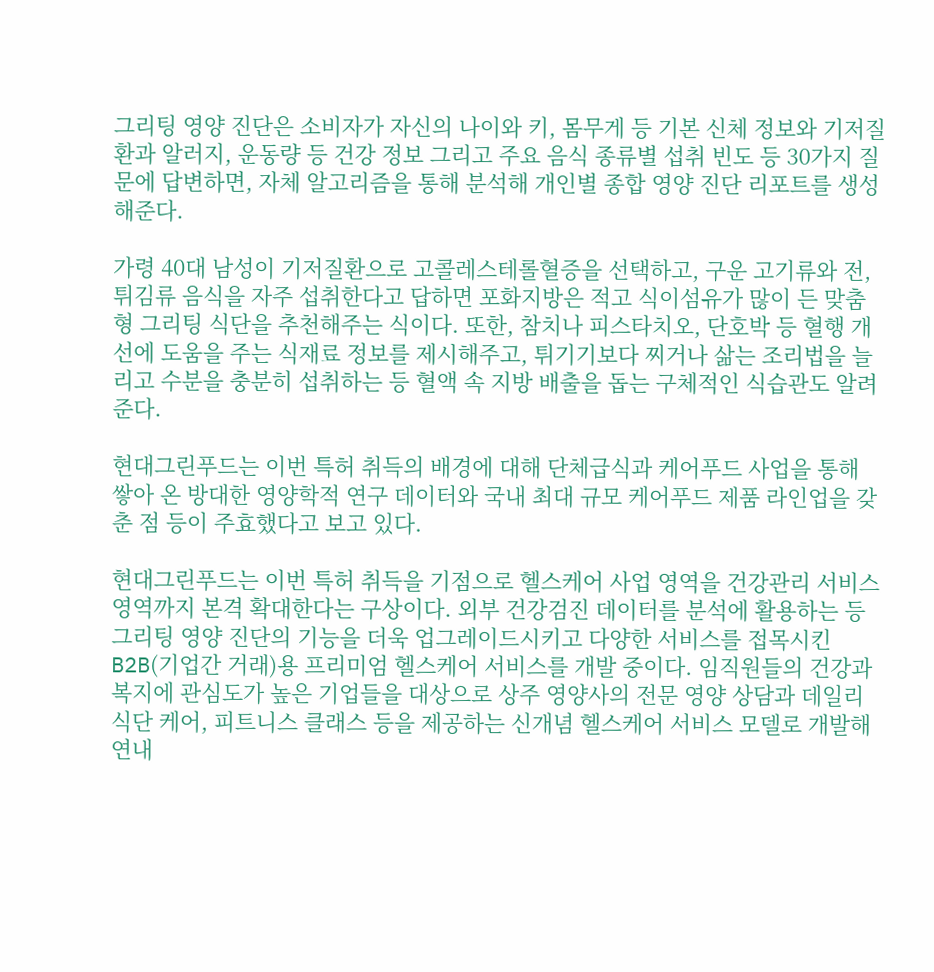그리팅 영양 진단은 소비자가 자신의 나이와 키, 몸무게 등 기본 신체 정보와 기저질환과 알러지, 운동량 등 건강 정보 그리고 주요 음식 종류별 섭취 빈도 등 30가지 질문에 답변하면, 자체 알고리즘을 통해 분석해 개인별 종합 영양 진단 리포트를 생성해준다.

가령 40대 남성이 기저질환으로 고콜레스테롤혈증을 선택하고, 구운 고기류와 전, 튀김류 음식을 자주 섭취한다고 답하면 포화지방은 적고 식이섬유가 많이 든 맞춤형 그리팅 식단을 추천해주는 식이다. 또한, 참치나 피스타치오, 단호박 등 혈행 개선에 도움을 주는 식재료 정보를 제시해주고, 튀기기보다 찌거나 삶는 조리법을 늘리고 수분을 충분히 섭취하는 등 혈액 속 지방 배출을 돕는 구체적인 식습관도 알려준다.

현대그린푸드는 이번 특허 취득의 배경에 대해 단체급식과 케어푸드 사업을 통해 쌓아 온 방대한 영양학적 연구 데이터와 국내 최대 규모 케어푸드 제품 라인업을 갖춘 점 등이 주효했다고 보고 있다.

현대그린푸드는 이번 특허 취득을 기점으로 헬스케어 사업 영역을 건강관리 서비스 영역까지 본격 확대한다는 구상이다. 외부 건강검진 데이터를 분석에 활용하는 등 그리팅 영양 진단의 기능을 더욱 업그레이드시키고 다양한 서비스를 접목시킨 B2B(기업간 거래)용 프리미엄 헬스케어 서비스를 개발 중이다. 임직원들의 건강과 복지에 관심도가 높은 기업들을 대상으로 상주 영양사의 전문 영양 상담과 데일리 식단 케어, 피트니스 클래스 등을 제공하는 신개념 헬스케어 서비스 모델로 개발해 연내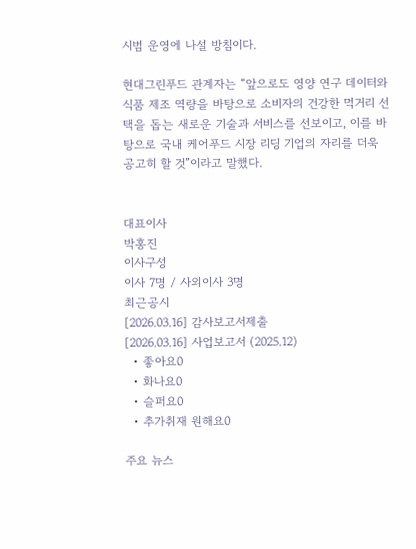시범 운영에 나설 방침이다.

현대그린푸드 관계자는 “앞으로도 영양 연구 데이터와 식품 제조 역량을 바탕으로 소비자의 건강한 먹거리 선택을 돕는 새로운 기술과 서비스를 선보이고, 이를 바탕으로 국내 케어푸드 시장 리딩 기업의 자리를 더욱 공고히 할 것”이라고 말했다.


대표이사
박홍진
이사구성
이사 7명 / 사외이사 3명
최근공시
[2026.03.16] 감사보고서제출
[2026.03.16] 사업보고서 (2025.12)
  • 좋아요0
  • 화나요0
  • 슬퍼요0
  • 추가취재 원해요0

주요 뉴스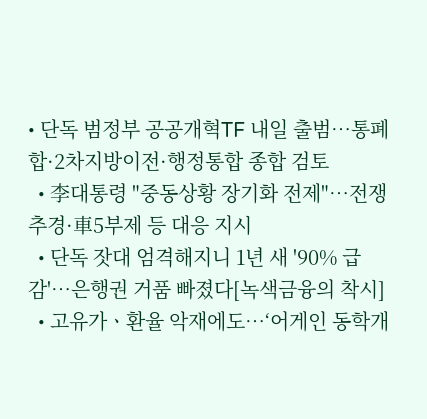• 단독 범정부 공공개혁TF 내일 출범…통폐합·2차지방이전·행정통합 종합 검토
  • 李대통령 "중동상황 장기화 전제"…전쟁 추경·車5부제 등 대응 지시
  • 단독 잣대 엄격해지니 1년 새 '90% 급감'…은행권 거품 빠졌다[녹색금융의 착시]
  • 고유가ㆍ환율 악재에도…‘어게인 동학개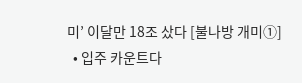미’ 이달만 18조 샀다 [불나방 개미①]
  • 입주 카운트다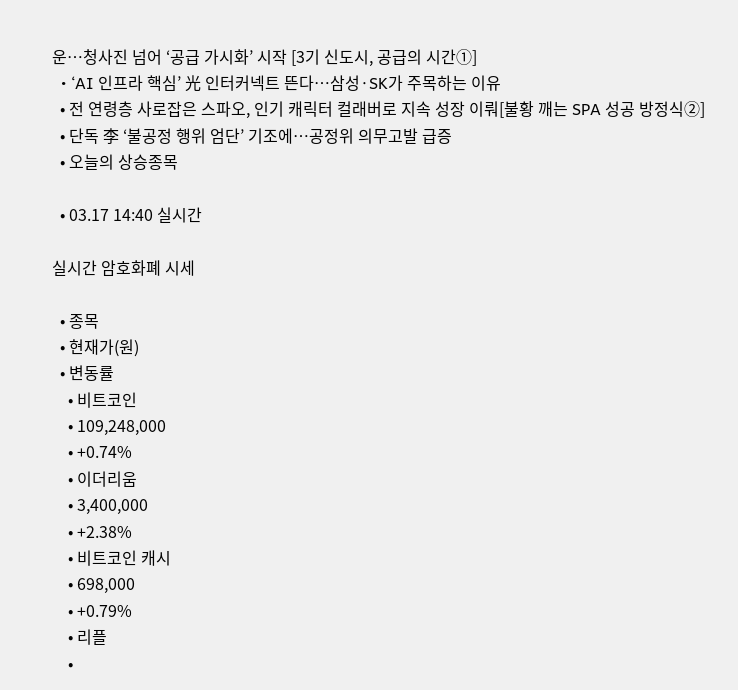운…청사진 넘어 ‘공급 가시화’ 시작 [3기 신도시, 공급의 시간①]
  • ‘AI 인프라 핵심’ 光 인터커넥트 뜬다…삼성·SK가 주목하는 이유
  • 전 연령층 사로잡은 스파오, 인기 캐릭터 컬래버로 지속 성장 이뤄[불황 깨는 SPA 성공 방정식②]
  • 단독 李 ‘불공정 행위 엄단’ 기조에…공정위 의무고발 급증
  • 오늘의 상승종목

  • 03.17 14:40 실시간

실시간 암호화폐 시세

  • 종목
  • 현재가(원)
  • 변동률
    • 비트코인
    • 109,248,000
    • +0.74%
    • 이더리움
    • 3,400,000
    • +2.38%
    • 비트코인 캐시
    • 698,000
    • +0.79%
    • 리플
    •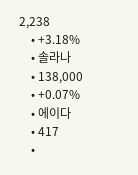2,238
    • +3.18%
    • 솔라나
    • 138,000
    • +0.07%
    • 에이다
    • 417
    •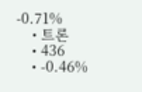-0.71%
    • 트론
    • 436
    • -0.46%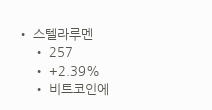• 스텔라루멘
    • 257
    • +2.39%
    • 비트코인에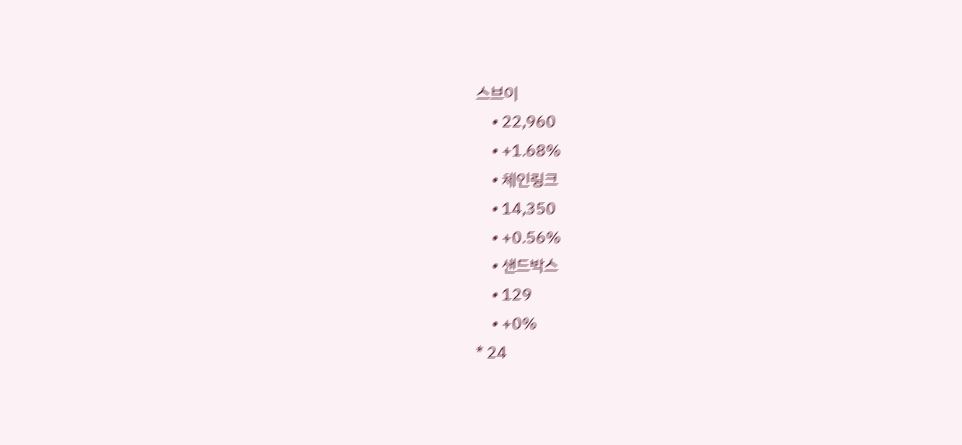스브이
    • 22,960
    • +1.68%
    • 체인링크
    • 14,350
    • +0.56%
    • 샌드박스
    • 129
    • +0%
* 24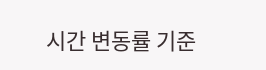시간 변동률 기준